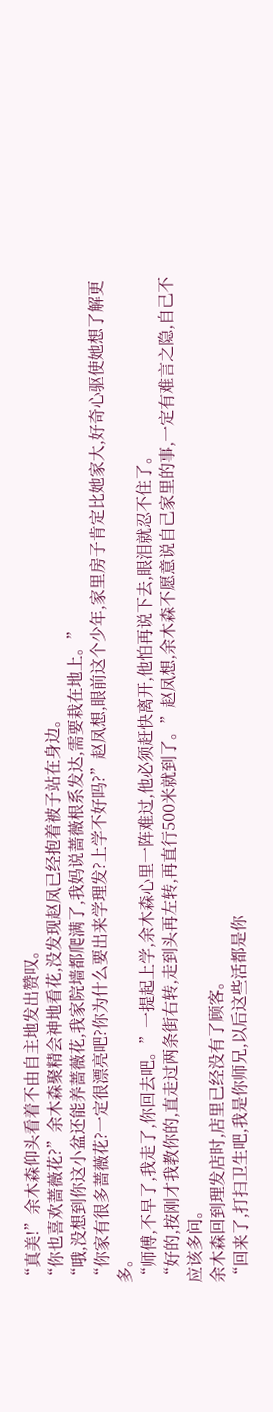“真美!”余木森仰头看着不由自主地发出赞叹。
“你也喜欢蔷薇花?”余木森聚精会神地看花,没发现赵凤已经抱着被子站在身边。
“哦,没想到你这小盆还能养蔷薇花,我家院墙都爬满了,我妈说蔷薇根系发达,需要栽在地上。”
“你家有很多蔷薇花?一定很漂亮吧?你为什么要出来学理发?上学不好吗?”赵凤想,眼前这个少年,家里房子肯定比她家大,好奇心驱使她想了解更多。
“师傅,不早了,我走了,你回去吧。”一提起上学,余木森心里一阵难过,他必须赶快离开,他怕再说下去,眼泪就忍不住了。
“好的,按刚才我教你的,直走过两条街右转,走到头再左转,再直行500米就到了。”赵凤想,余木森不愿意说自己家里的事,一定有难言之隐,自己不应该多问。
余木森回到理发店时,店里已经没有了顾客。
“回来了,打扫卫生吧,我是你师兄,以后这些活都是你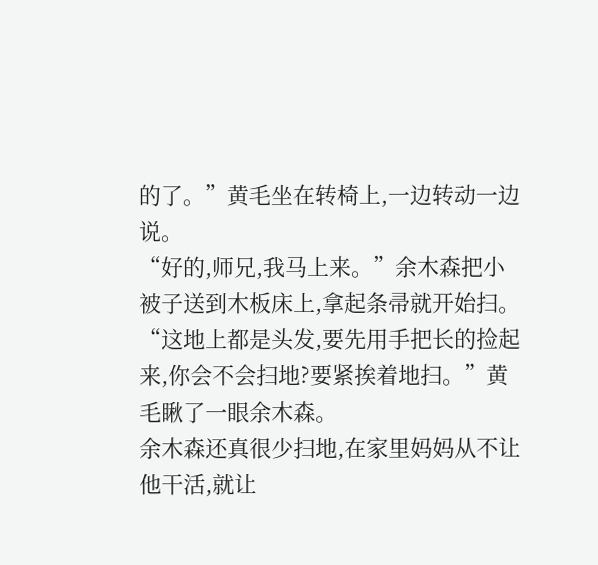的了。”黄毛坐在转椅上,一边转动一边说。
“好的,师兄,我马上来。”余木森把小被子送到木板床上,拿起条帚就开始扫。
“这地上都是头发,要先用手把长的捡起来,你会不会扫地?要紧挨着地扫。”黄毛瞅了一眼余木森。
余木森还真很少扫地,在家里妈妈从不让他干活,就让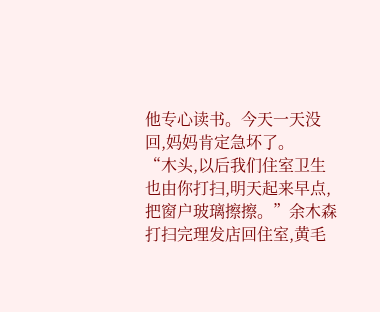他专心读书。今天一天没回,妈妈肯定急坏了。
“木头,以后我们住室卫生也由你打扫,明天起来早点,把窗户玻璃擦擦。”余木森打扫完理发店回住室,黄毛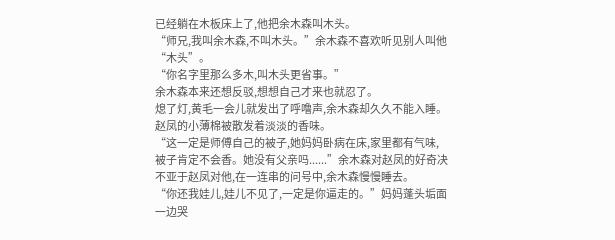已经躺在木板床上了,他把余木森叫木头。
“师兄,我叫余木森,不叫木头。”余木森不喜欢听见别人叫他“木头”。
“你名字里那么多木,叫木头更省事。”
余木森本来还想反驳,想想自己才来也就忍了。
熄了灯,黄毛一会儿就发出了呼噜声,余木森却久久不能入睡。赵凤的小薄棉被散发着淡淡的香味。
“这一定是师傅自己的被子,她妈妈卧病在床,家里都有气味,被子肯定不会香。她没有父亲吗......”余木森对赵凤的好奇决不亚于赵凤对他,在一连串的问号中,余木森慢慢睡去。
“你还我娃儿,娃儿不见了,一定是你逼走的。”妈妈蓬头垢面一边哭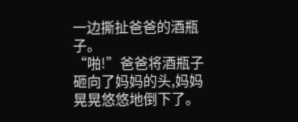一边撕扯爸爸的酒瓶子。
“啪!”爸爸将酒瓶子砸向了妈妈的头,妈妈晃晃悠悠地倒下了。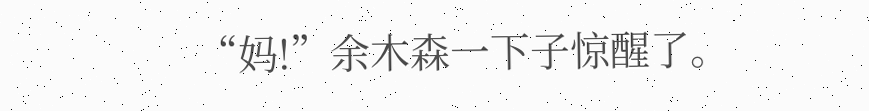“妈!”余木森一下子惊醒了。